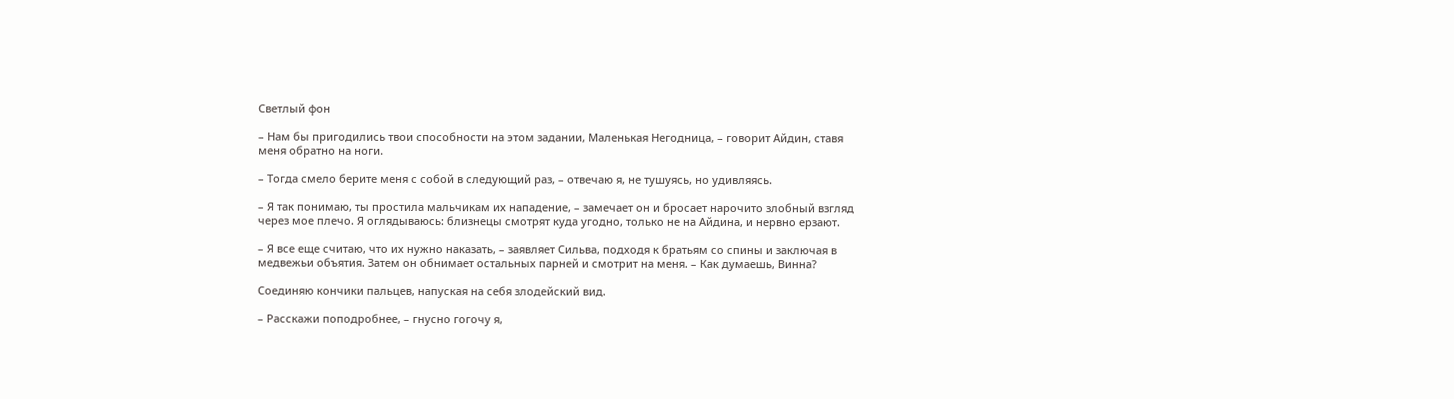Светлый фон

– Нам бы пригодились твои способности на этом задании, Маленькая Негодница, – говорит Айдин, ставя меня обратно на ноги.

– Тогда смело берите меня с собой в следующий раз, – отвечаю я, не тушуясь, но удивляясь.

– Я так понимаю, ты простила мальчикам их нападение, – замечает он и бросает нарочито злобный взгляд через мое плечо. Я оглядываюсь: близнецы смотрят куда угодно, только не на Айдина, и нервно ерзают.

– Я все еще считаю, что их нужно наказать, – заявляет Сильва, подходя к братьям со спины и заключая в медвежьи объятия. Затем он обнимает остальных парней и смотрит на меня. – Как думаешь, Винна?

Соединяю кончики пальцев, напуская на себя злодейский вид.

– Расскажи поподробнее, – гнусно гогочу я,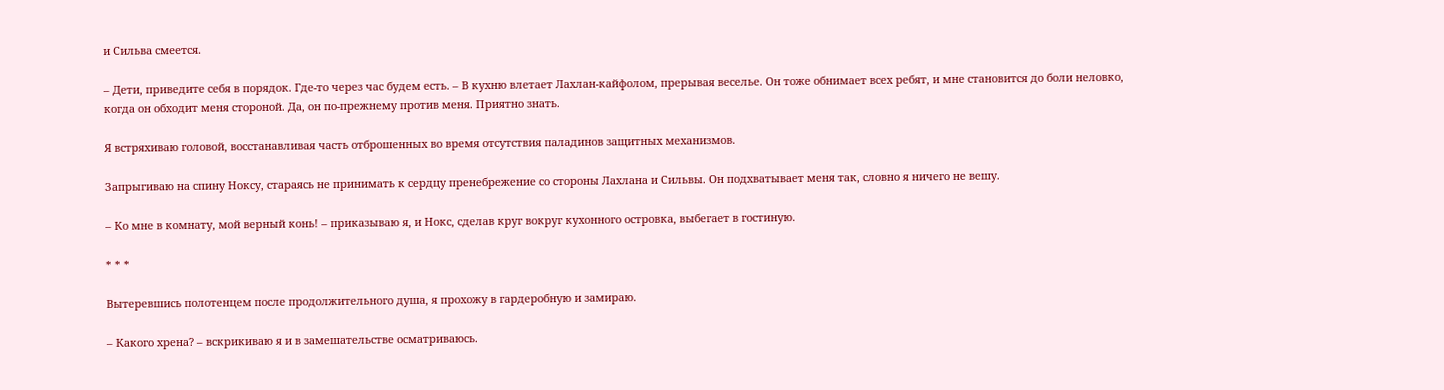и Сильва смеется.

– Дети, приведите себя в порядок. Где-то через час будем есть. – В кухню влетает Лахлан-кайфолом, прерывая веселье. Он тоже обнимает всех ребят, и мне становится до боли неловко, когда он обходит меня стороной. Да, он по-прежнему против меня. Приятно знать.

Я встряхиваю головой, восстанавливая часть отброшенных во время отсутствия паладинов защитных механизмов.

Запрыгиваю на спину Ноксу, стараясь не принимать к сердцу пренебрежение со стороны Лахлана и Сильвы. Он подхватывает меня так, словно я ничего не вешу.

– Ко мне в комнату, мой верный конь! – приказываю я, и Нокс, сделав круг вокруг кухонного островка, выбегает в гостиную.

* * *

Вытеревшись полотенцем после продолжительного душа, я прохожу в гардеробную и замираю.

– Какого хрена? – вскрикиваю я и в замешательстве осматриваюсь.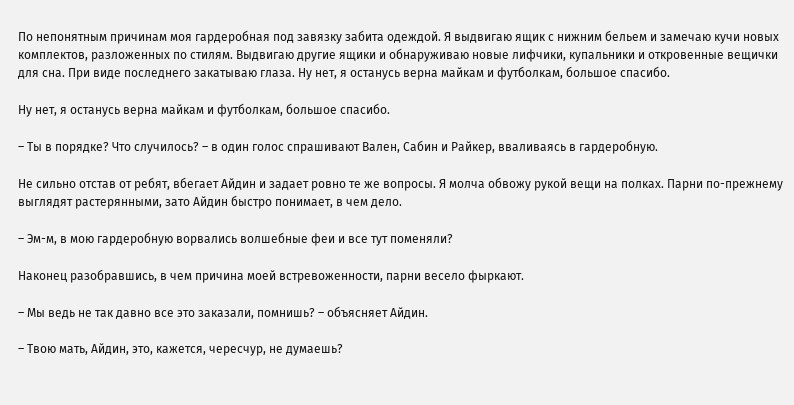По непонятным причинам моя гардеробная под завязку забита одеждой. Я выдвигаю ящик с нижним бельем и замечаю кучи новых комплектов, разложенных по стилям. Выдвигаю другие ящики и обнаруживаю новые лифчики, купальники и откровенные вещички для сна. При виде последнего закатываю глаза. Ну нет, я останусь верна майкам и футболкам, большое спасибо.

Ну нет, я останусь верна майкам и футболкам, большое спасибо.

– Ты в порядке? Что случилось? – в один голос спрашивают Вален, Сабин и Райкер, вваливаясь в гардеробную.

Не сильно отстав от ребят, вбегает Айдин и задает ровно те же вопросы. Я молча обвожу рукой вещи на полках. Парни по-прежнему выглядят растерянными, зато Айдин быстро понимает, в чем дело.

– Эм-м, в мою гардеробную ворвались волшебные феи и все тут поменяли?

Наконец разобравшись, в чем причина моей встревоженности, парни весело фыркают.

– Мы ведь не так давно все это заказали, помнишь? – объясняет Айдин.

– Твою мать, Айдин, это, кажется, чересчур, не думаешь?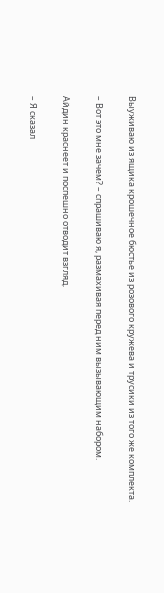Выуживаю из ящика крошечное бюстье из розового кружева и трусики из того же комплекта.

– Вот это мне зачем? – спрашиваю я, размахивая перед ним вызывающим набором.

Айдин краснеет и поспешно отводит взгляд.

– Я сказал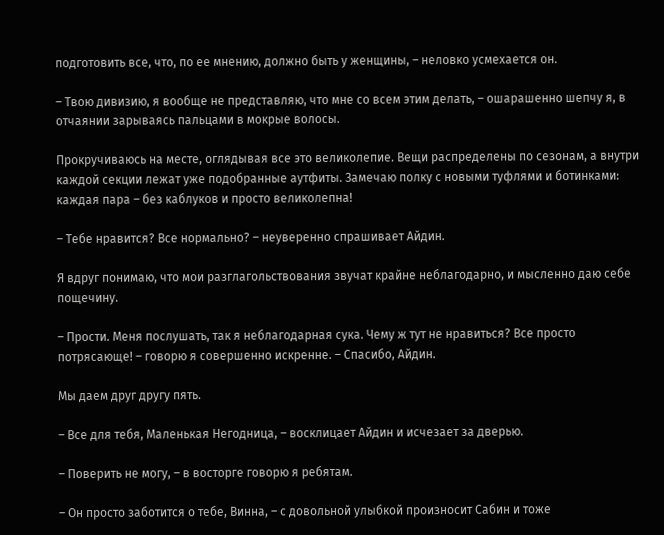подготовить все, что, по ее мнению, должно быть у женщины, – неловко усмехается он.

– Твою дивизию, я вообще не представляю, что мне со всем этим делать, – ошарашенно шепчу я, в отчаянии зарываясь пальцами в мокрые волосы.

Прокручиваюсь на месте, оглядывая все это великолепие. Вещи распределены по сезонам, а внутри каждой секции лежат уже подобранные аутфиты. Замечаю полку с новыми туфлями и ботинками: каждая пара – без каблуков и просто великолепна!

– Тебе нравится? Все нормально? – неуверенно спрашивает Айдин.

Я вдруг понимаю, что мои разглагольствования звучат крайне неблагодарно, и мысленно даю себе пощечину.

– Прости. Меня послушать, так я неблагодарная сука. Чему ж тут не нравиться? Все просто потрясающе! – говорю я совершенно искренне. – Спасибо, Айдин.

Мы даем друг другу пять.

– Все для тебя, Маленькая Негодница, – восклицает Айдин и исчезает за дверью.

– Поверить не могу, – в восторге говорю я ребятам.

– Он просто заботится о тебе, Винна, – с довольной улыбкой произносит Сабин и тоже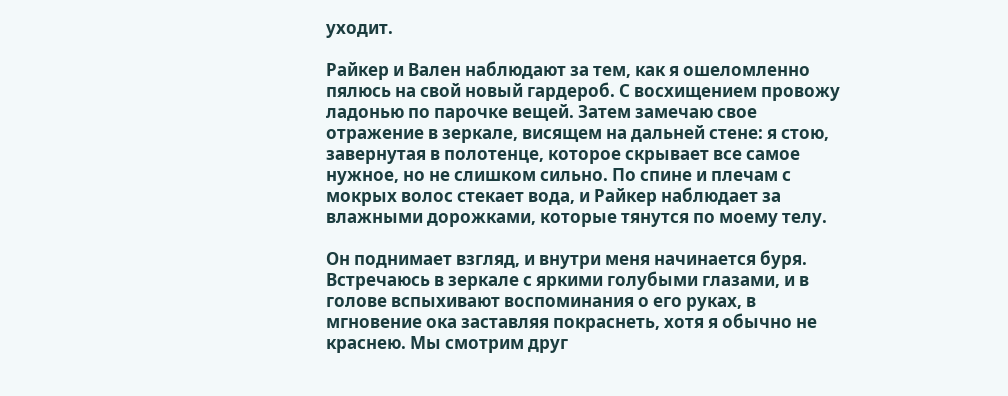уходит.

Райкер и Вален наблюдают за тем, как я ошеломленно пялюсь на свой новый гардероб. С восхищением провожу ладонью по парочке вещей. Затем замечаю свое отражение в зеркале, висящем на дальней стене: я стою, завернутая в полотенце, которое скрывает все самое нужное, но не слишком сильно. По спине и плечам с мокрых волос стекает вода, и Райкер наблюдает за влажными дорожками, которые тянутся по моему телу.

Он поднимает взгляд, и внутри меня начинается буря. Встречаюсь в зеркале с яркими голубыми глазами, и в голове вспыхивают воспоминания о его руках, в мгновение ока заставляя покраснеть, хотя я обычно не краснею. Мы смотрим друг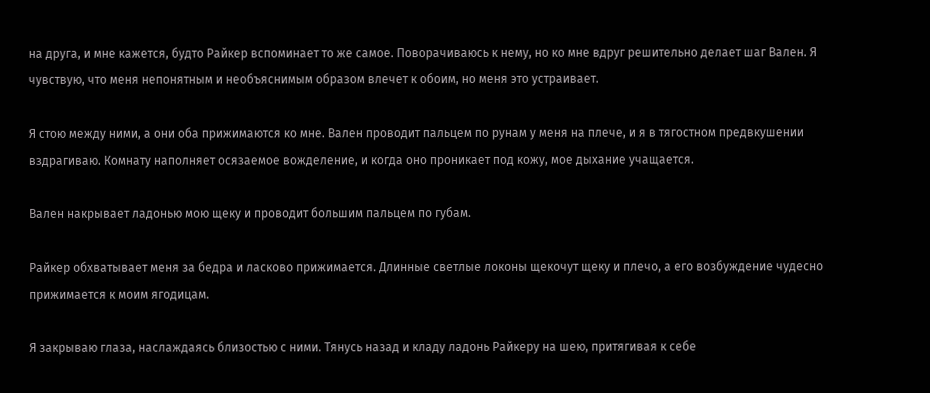на друга, и мне кажется, будто Райкер вспоминает то же самое. Поворачиваюсь к нему, но ко мне вдруг решительно делает шаг Вален. Я чувствую, что меня непонятным и необъяснимым образом влечет к обоим, но меня это устраивает.

Я стою между ними, а они оба прижимаются ко мне. Вален проводит пальцем по рунам у меня на плече, и я в тягостном предвкушении вздрагиваю. Комнату наполняет осязаемое вожделение, и когда оно проникает под кожу, мое дыхание учащается.

Вален накрывает ладонью мою щеку и проводит большим пальцем по губам.

Райкер обхватывает меня за бедра и ласково прижимается. Длинные светлые локоны щекочут щеку и плечо, а его возбуждение чудесно прижимается к моим ягодицам.

Я закрываю глаза, наслаждаясь близостью с ними. Тянусь назад и кладу ладонь Райкеру на шею, притягивая к себе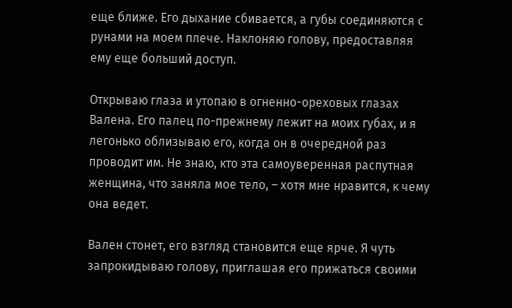еще ближе. Его дыхание сбивается, а губы соединяются с рунами на моем плече. Наклоняю голову, предоставляя ему еще больший доступ.

Открываю глаза и утопаю в огненно-ореховых глазах Валена. Его палец по-прежнему лежит на моих губах, и я легонько облизываю его, когда он в очередной раз проводит им. Не знаю, кто эта самоуверенная распутная женщина, что заняла мое тело, – хотя мне нравится, к чему она ведет.

Вален стонет, его взгляд становится еще ярче. Я чуть запрокидываю голову, приглашая его прижаться своими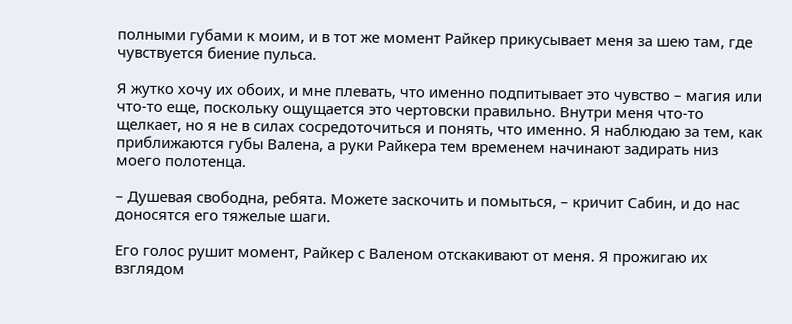полными губами к моим, и в тот же момент Райкер прикусывает меня за шею там, где чувствуется биение пульса.

Я жутко хочу их обоих, и мне плевать, что именно подпитывает это чувство – магия или что-то еще, поскольку ощущается это чертовски правильно. Внутри меня что-то щелкает, но я не в силах сосредоточиться и понять, что именно. Я наблюдаю за тем, как приближаются губы Валена, а руки Райкера тем временем начинают задирать низ моего полотенца.

– Душевая свободна, ребята. Можете заскочить и помыться, – кричит Сабин, и до нас доносятся его тяжелые шаги.

Его голос рушит момент, Райкер с Валеном отскакивают от меня. Я прожигаю их взглядом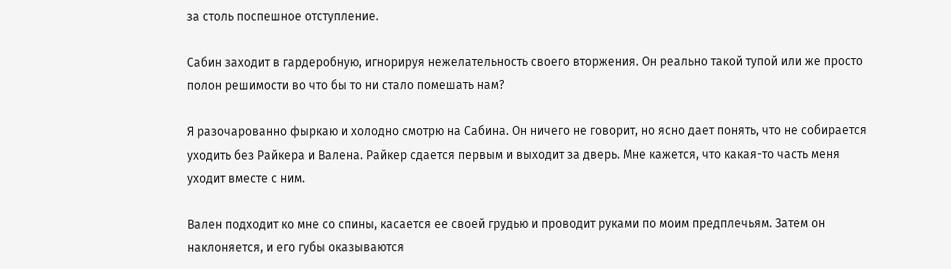за столь поспешное отступление.

Сабин заходит в гардеробную, игнорируя нежелательность своего вторжения. Он реально такой тупой или же просто полон решимости во что бы то ни стало помешать нам?

Я разочарованно фыркаю и холодно смотрю на Сабина. Он ничего не говорит, но ясно дает понять, что не собирается уходить без Райкера и Валена. Райкер сдается первым и выходит за дверь. Мне кажется, что какая-то часть меня уходит вместе с ним.

Вален подходит ко мне со спины, касается ее своей грудью и проводит руками по моим предплечьям. Затем он наклоняется, и его губы оказываются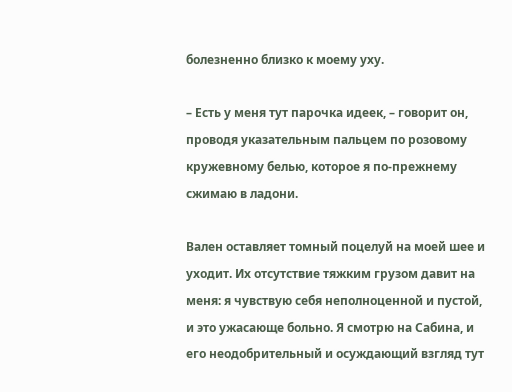болезненно близко к моему уху.

– Есть у меня тут парочка идеек, – говорит он, проводя указательным пальцем по розовому кружевному белью, которое я по-прежнему сжимаю в ладони.

Вален оставляет томный поцелуй на моей шее и уходит. Их отсутствие тяжким грузом давит на меня: я чувствую себя неполноценной и пустой, и это ужасающе больно. Я смотрю на Сабина, и его неодобрительный и осуждающий взгляд тут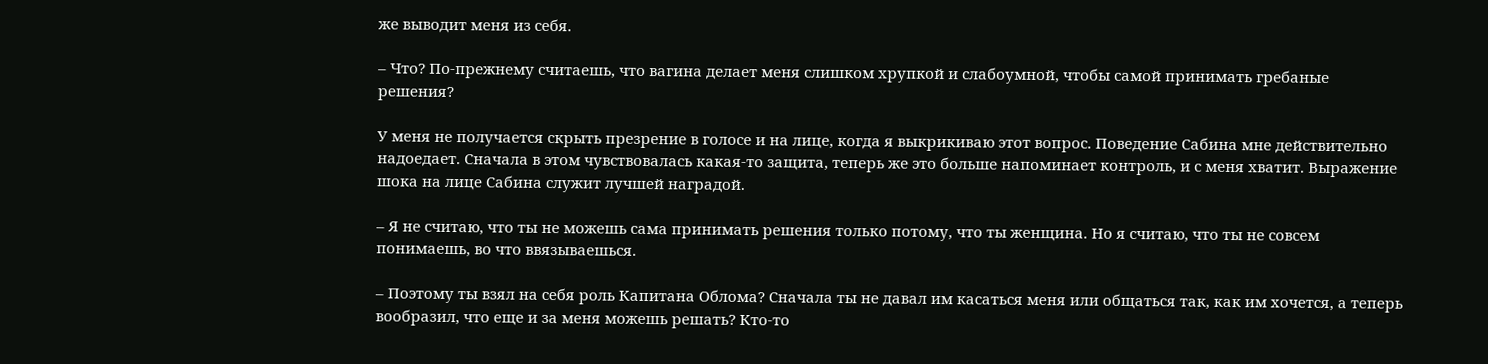же выводит меня из себя.

– Что? По-прежнему считаешь, что вагина делает меня слишком хрупкой и слабоумной, чтобы самой принимать гребаные решения?

У меня не получается скрыть презрение в голосе и на лице, когда я выкрикиваю этот вопрос. Поведение Сабина мне действительно надоедает. Сначала в этом чувствовалась какая-то защита, теперь же это больше напоминает контроль, и с меня хватит. Выражение шока на лице Сабина служит лучшей наградой.

– Я не считаю, что ты не можешь сама принимать решения только потому, что ты женщина. Но я считаю, что ты не совсем понимаешь, во что ввязываешься.

– Поэтому ты взял на себя роль Капитана Облома? Сначала ты не давал им касаться меня или общаться так, как им хочется, а теперь вообразил, что еще и за меня можешь решать? Кто-то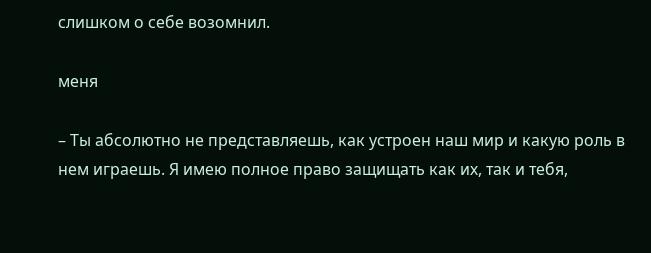слишком о себе возомнил.

меня

– Ты абсолютно не представляешь, как устроен наш мир и какую роль в нем играешь. Я имею полное право защищать как их, так и тебя,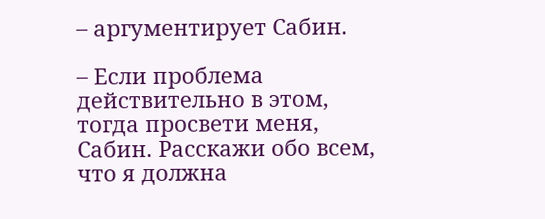– аргументирует Сабин.

– Если проблема действительно в этом, тогда просвети меня, Сабин. Расскажи обо всем, что я должна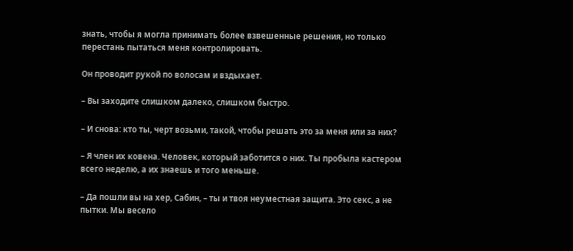знать, чтобы я могла принимать более взвешенные решения, но только перестань пытаться меня контролировать.

Он проводит рукой по волосам и вздыхает.

– Вы заходите слишком далеко, слишком быстро.

– И снова: кто ты, черт возьми, такой, чтобы решать это за меня или за них?

– Я член их ковена. Человек, который заботится о них. Ты пробыла кастером всего неделю, а их знаешь и того меньше.

– Да пошли вы на хер, Сабин, – ты и твоя неуместная защита. Это секс, а не пытки. Мы весело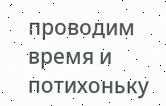проводим время и потихоньку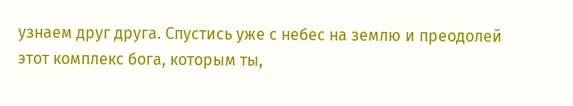узнаем друг друга. Спустись уже с небес на землю и преодолей этот комплекс бога, которым ты,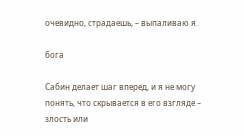очевидно, страдаешь, – выпаливаю я.

бога

Сабин делает шаг вперед, и я не могу понять, что скрывается в его взгляде – злость или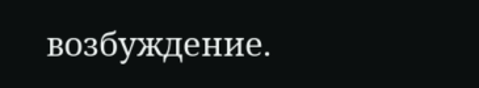возбуждение.